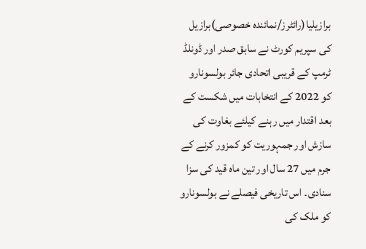برازیلیا(رائٹرز/نمائندہ خصوصی)برازیل کی سپریم کورٹ نے سابق صدر اور ڈونلڈ ٹرمپ کے قریبی اتحادی جائر بولسونارو کو 2022 کے انتخابات میں شکست کے بعد اقتدار میں رہنے کیلئے بغاوت کی سازش اور جمہوریت کو کمزور کرنے کے جرم میں 27 سال اور تین ماہ قید کی سزا سنادی۔ اس تاریخی فیصلے نے بولسونارو کو ملک کی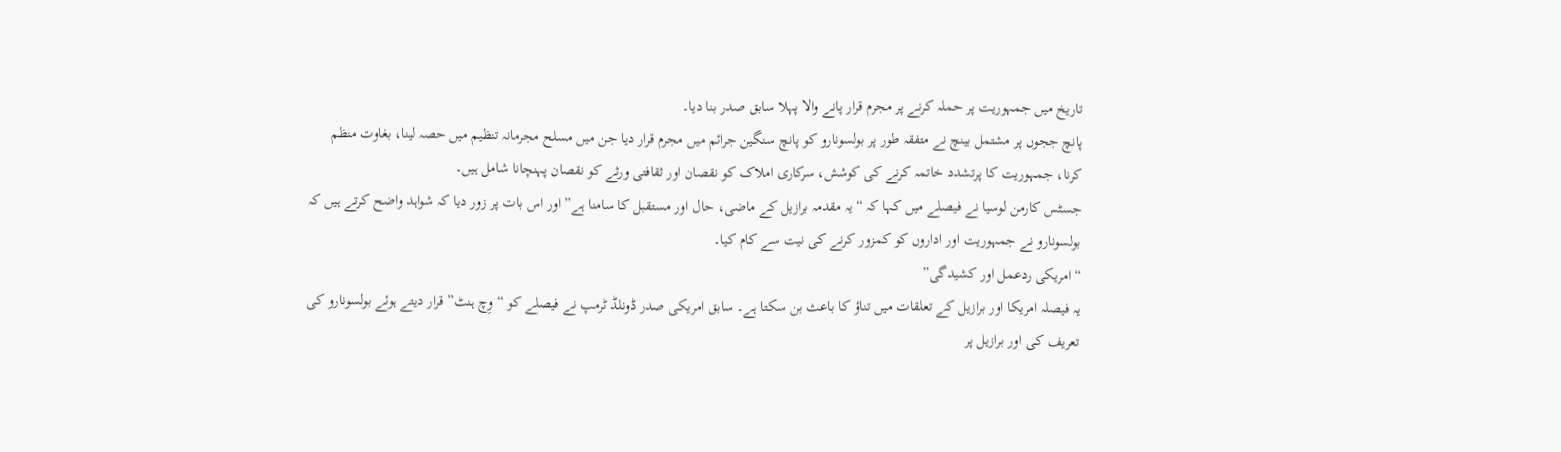تاریخ میں جمہوریت پر حملہ کرنے پر مجرم قرار پانے والا پہلا سابق صدر بنا دیا۔
پانچ ججوں پر مشتمل بینچ نے متفقہ طور پر بولسونارو کو پانچ سنگین جرائم میں مجرم قرار دیا جن میں مسلح مجرمانہ تنظیم میں حصہ لینا، بغاوت منظم کرنا، جمہوریت کا پرتشدد خاتمہ کرنے کی کوشش، سرکاری املاک کو نقصان اور ثقافتی ورثے کو نقصان پہنچانا شامل ہیں۔
جسٹس کارمن لوسیا نے فیصلے میں کہا کہ “یہ مقدمہ برازیل کے ماضی، حال اور مستقبل کا سامنا ہے” اور اس بات پر زور دیا کہ شواہد واضح کرتے ہیں کہ بولسونارو نے جمہوریت اور اداروں کو کمزور کرنے کی نیت سے کام کیا۔
“امریکی ردعمل اور کشیدگی”
یہ فیصلہ امریکا اور برازیل کے تعلقات میں تناؤ کا باعث بن سکتا ہے۔ سابق امریکی صدر ڈونلڈ ٹرمپ نے فیصلے کو “وِچ ہنٹ” قرار دیتے ہوئے بولسونارو کی تعریف کی اور برازیل پر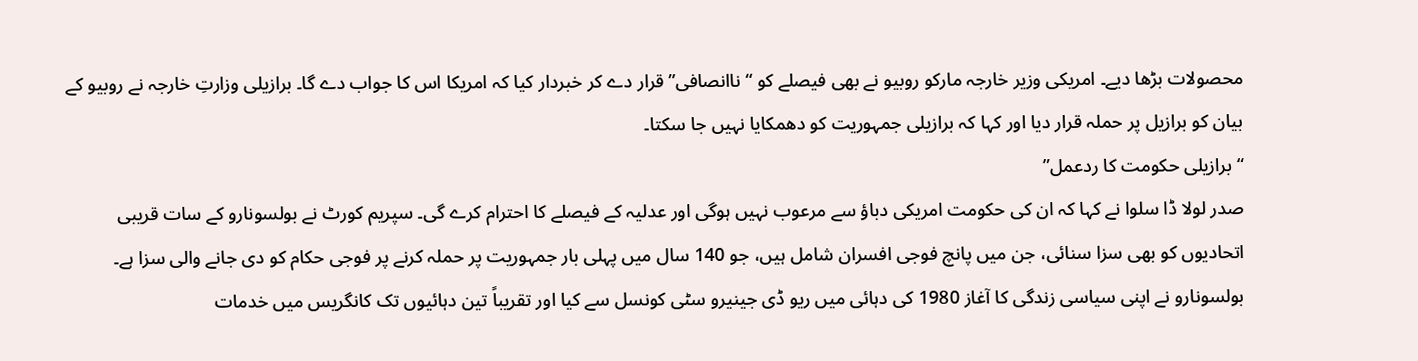محصولات بڑھا دیے۔ امریکی وزیر خارجہ مارکو روبیو نے بھی فیصلے کو “ناانصافی” قرار دے کر خبردار کیا کہ امریکا اس کا جواب دے گا۔ برازیلی وزارتِ خارجہ نے روبیو کے بیان کو برازیل پر حملہ قرار دیا اور کہا کہ برازیلی جمہوریت کو دھمکایا نہیں جا سکتا۔
“برازیلی حکومت کا ردعمل”
صدر لولا ڈا سلوا نے کہا کہ ان کی حکومت امریکی دباؤ سے مرعوب نہیں ہوگی اور عدلیہ کے فیصلے کا احترام کرے گی۔ سپریم کورٹ نے بولسونارو کے سات قریبی اتحادیوں کو بھی سزا سنائی، جن میں پانچ فوجی افسران شامل ہیں، جو 140 سال میں پہلی بار جمہوریت پر حملہ کرنے پر فوجی حکام کو دی جانے والی سزا ہے۔
بولسونارو نے اپنی سیاسی زندگی کا آغاز 1980 کی دہائی میں ریو ڈی جینیرو سٹی کونسل سے کیا اور تقریباً تین دہائیوں تک کانگریس میں خدمات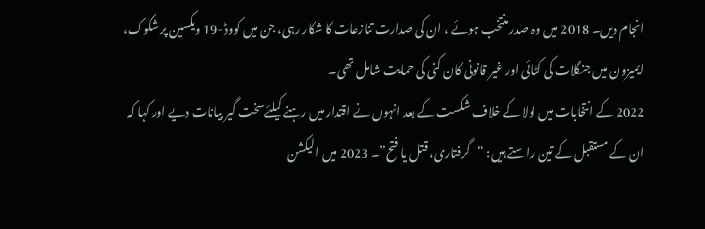انجام دیں۔ 2018 میں وہ صدر منتخب ہوئے ، ان کی صدارت تنازعات کا شکار رہی، جن میں کووڈ-19 ویکسین پر شکوک، ایمیزون میں جنگلات کی کٹائی اور غیر قانونی کان کنی کی حمایت شامل تھی۔
2022 کے انتخابات میں لولا کے خلاف شکست کے بعد انہوں نے اقتدار میں رہنے کیلئےسخت گیر بیانات دیے اور کہا کہ ان کے مستقبل کے تین راستے ہیں: “گرفتاری، قتل یا فتح”۔ 2023 میں الیکشن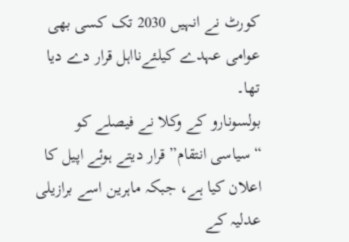کورٹ نے انہیں 2030 تک کسی بھی عوامی عہدے کیلئےنااہل قرار دے دیا تھا۔
بولسونارو کے وکلا نے فیصلے کو “سیاسی انتقام” قرار دیتے ہوئے اپیل کا اعلان کیا ہے، جبکہ ماہرین اسے برازیلی عدلیہ کے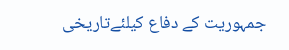جمہوریت کے دفاع کیلئےتاریخی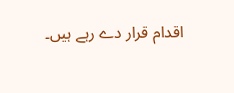اقدام قرار دے رہے ہیں۔